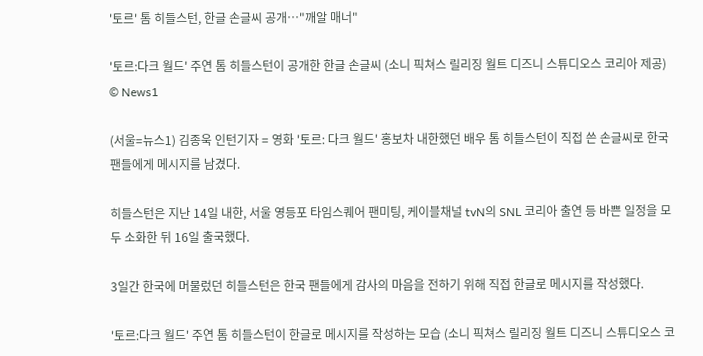'토르' 톰 히들스턴, 한글 손글씨 공개…"깨알 매너"

'토르:다크 월드' 주연 톰 히들스턴이 공개한 한글 손글씨 (소니 픽쳐스 릴리징 월트 디즈니 스튜디오스 코리아 제공) © News1

(서울=뉴스1) 김종욱 인턴기자 = 영화 '토르: 다크 월드' 홍보차 내한했던 배우 톰 히들스턴이 직접 쓴 손글씨로 한국 팬들에게 메시지를 남겼다.

히들스턴은 지난 14일 내한, 서울 영등포 타임스퀘어 팬미팅, 케이블채널 tvN의 SNL 코리아 출연 등 바쁜 일정을 모두 소화한 뒤 16일 출국했다.

3일간 한국에 머물렀던 히들스턴은 한국 팬들에게 감사의 마음을 전하기 위해 직접 한글로 메시지를 작성했다.

'토르:다크 월드' 주연 톰 히들스턴이 한글로 메시지를 작성하는 모습 (소니 픽쳐스 릴리징 월트 디즈니 스튜디오스 코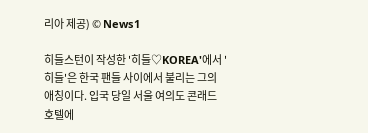리아 제공) © News1

히들스턴이 작성한 '히들♡KOREA'에서 '히들'은 한국 팬들 사이에서 불리는 그의 애칭이다. 입국 당일 서울 여의도 콘래드 호텔에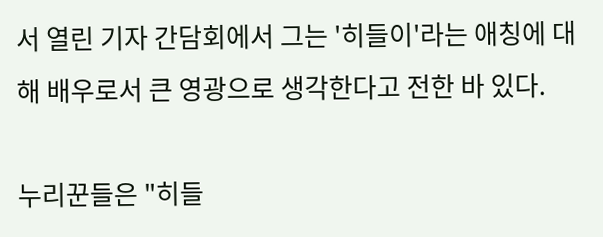서 열린 기자 간담회에서 그는 '히들이'라는 애칭에 대해 배우로서 큰 영광으로 생각한다고 전한 바 있다.

누리꾼들은 "히들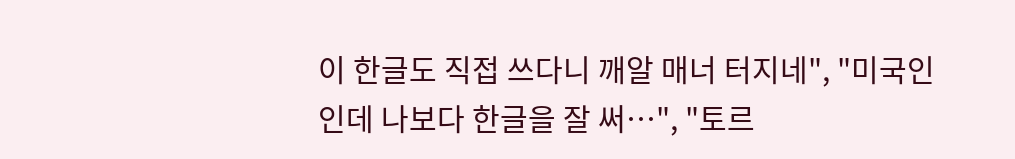이 한글도 직접 쓰다니 깨알 매너 터지네", "미국인인데 나보다 한글을 잘 써…", "토르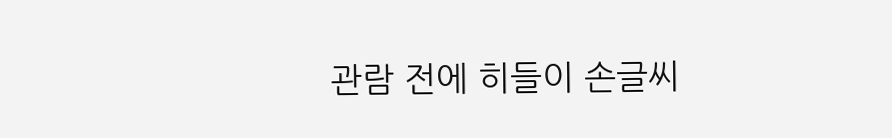관람 전에 히들이 손글씨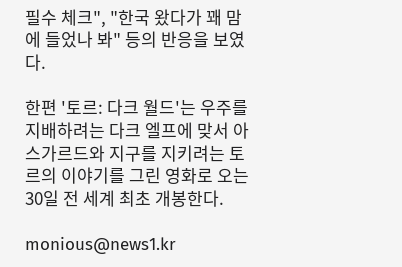필수 체크", "한국 왔다가 꽤 맘에 들었나 봐" 등의 반응을 보였다.

한편 '토르: 다크 월드'는 우주를 지배하려는 다크 엘프에 맞서 아스가르드와 지구를 지키려는 토르의 이야기를 그린 영화로 오는 30일 전 세계 최초 개봉한다.

monious@news1.kr